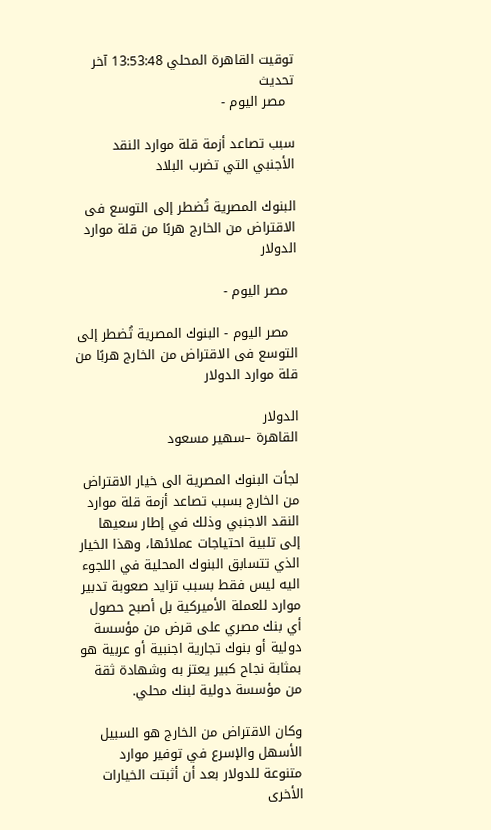توقيت القاهرة المحلي 13:53:48 آخر تحديث
  مصر اليوم -

سبب تصاعد أزمة قلة موارد النقد الأجنبي التي تضرب البلاد

البنوك المصرية تُضطر إلى التوسع فى الاقتراض من الخارج هربًا من قلة موارد الدولار

  مصر اليوم -

  مصر اليوم - البنوك المصرية تُضطر إلى التوسع فى الاقتراض من الخارج هربًا من قلة موارد الدولار

الدولار
القاهرة –سهير مسعود

لجأت البنوك المصرية الى خيار الاقتراض من الخارج بسبب تصاعد أزمة قلة موارد النقد الاجنبي وذلك في إطار سعيها إلى تلبية احتياجات عملائها، وهذا الخيار الذي تتسابق البنوك المحلية في اللجوء اليه ليس فقط بسبب تزايد صعوبة تدبير موارد للعملة الأميركية بل أصبح حصول أي بنك مصري على قرض من مؤسسة دولية أو بنوك تجارية اجنبية أو عربية هو بمثابة نجاح كبير يعتز به وشهادة ثقة من مؤسسة دولية لبنك محلي.

وكان الاقتراض من الخارج هو السبيل الأسهل والإسرع في توفير موارد متنوعة للدولار بعد أن أثبتت الخيارات الأخرى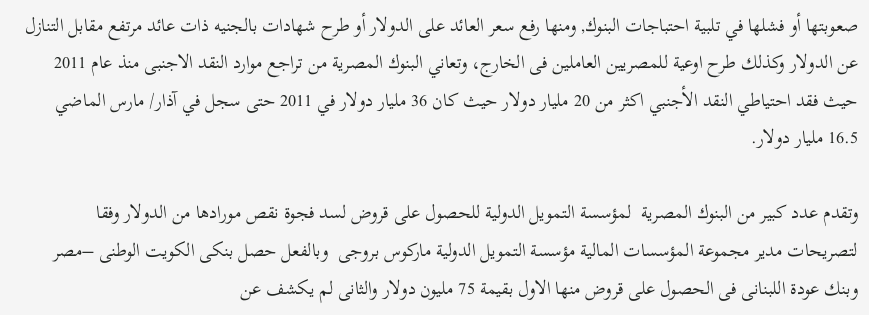صعوبتها أو فشلها في تلبية احتباجات البنوك, ومنها رفع سعر العائد على الدولار أو طرح شهادات بالجنيه ذات عائد مرتفع مقابل التنازل عن الدولار وكذلك طرح اوعية للمصريين العاملين فى الخارج، وتعاني البنوك المصرية من تراجع موارد النقد الاجنبى منذ عام 2011 حيث فقد احتياطي النقد الأجنبي اكثر من 20 مليار دولار حيث كان 36 مليار دولار في 2011 حتى سجل في آذار/ مارس الماضي 16.5 مليار دولار.

وتقدم عدد كبير من البنوك المصرية  لمؤسسة التمويل الدولية للحصول على قروض لسد فجوة نقص مورادها من الدولار وفقا لتصريحات مدير مجموعة المؤسسات المالية مؤسسة التمويل الدولية ماركوس بروجى  وبالفعل حصل بنكى الكويت الوطنى –مصر وبنك عودة اللبنانى فى الحصول على قروض منها الاول بقيمة 75 مليون دولار والثانى لم يكشف عن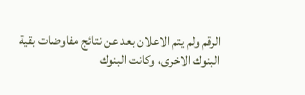الرقم ولم يتم الاعلان بعد عن نتائج مفاوضات بقية البنوك الاخرى، وكانت البنوك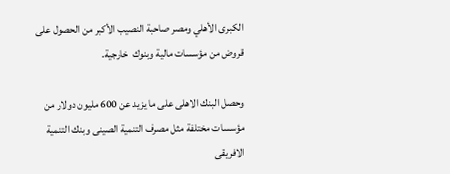الكبرى الأهلي ومصر صاحبة النصيب الأكبر من الحصول على قروض من مؤسسات مالية وبنوك  خارجية.

وحصل البنك الاهلى على ما يزيد عن 600 مليون دولار من مؤسسات مختلفة مثل مصرف التنمية الصينى وبنك التنمية الافريقى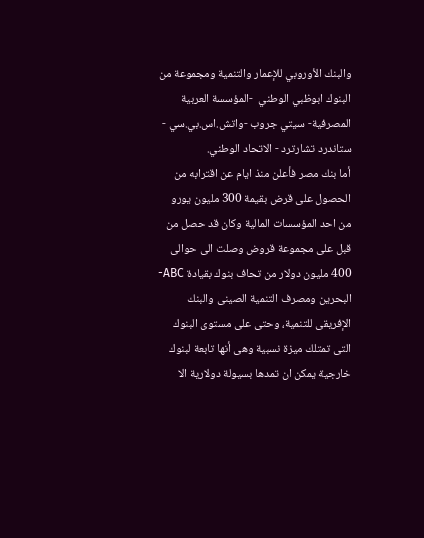والبنك الأوروبي للإعمار والتنمية ومجموعة من البنوك ابوظبي الوطني  -المؤسسة العربية المصرفية- سيتي جروب -واتش.اس.بي.سي - ستاندرد تشارترد - الاتحاد الوطني.
أما بنك مصر فأعلن منذ ايام عن اقترابه من الحصول على قرض بقيمة 300 مليون يورو من احد المؤسسات المالية وكان قد حصل من قبل على مجموعة قروض وصلت الى حوالى 400 مليون دولار من تحاف بنوك بقيادة ABC- البحرين ومصرف التنمية الصينى والبنك الإفريقى للتنمية، وحتى على مستوى البنوك التى تمتلك ميزة نسبية وهى أنها تابعة لبنوك خارجية يمكن ان تمدها بسيولة دولارية الا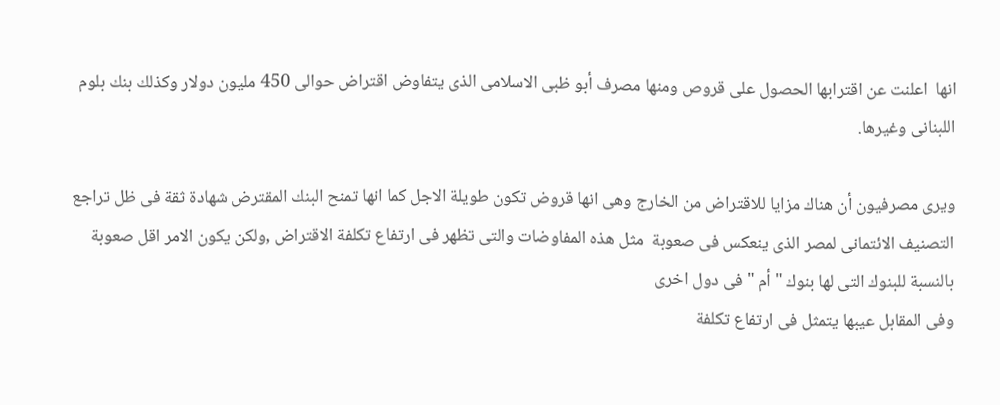انها  اعلنت عن اقترابها الحصول على قروص ومنها مصرف أبو ظبى الاسلامى الذى يتفاوض اقتراض حوالى 450 مليون دولار وكذلك بنك بلوم اللبنانى وغيرها.

ويرى مصرفيون أن هناك مزايا للاقتراض من الخارج وهى انها قروض تكون طويلة الاجل كما انها تمنح البنك المقترض شهادة ثقة فى ظل تراجع التصنيف الائتمانى لمصر الذى ينعكس فى صعوبة  مثل هذه المفاوضات والتى تظهر فى ارتفاع تكلفة الاقتراض ,ولكن يكون الامر اقل صعوبة بالنسبة للبنوك التى لها بنوك "أم " فى دول اخرى
وفى المقابل عيبها يتمثل فى ارتفاع تكلفة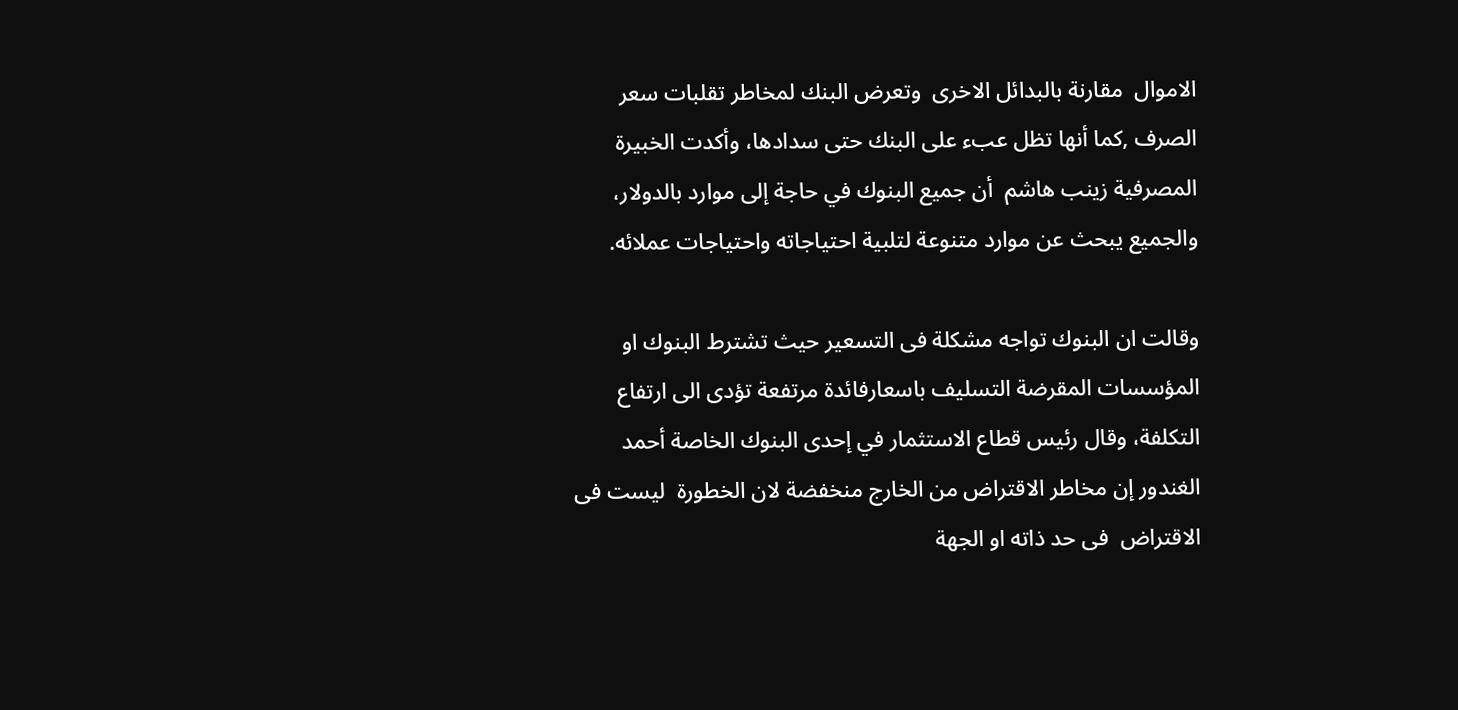الاموال  مقارنة بالبدائل الاخرى  وتعرض البنك لمخاطر تقلبات سعر الصرف ,كما أنها تظل عبء على البنك حتى سدادها، وأكدت الخبيرة المصرفية زينب هاشم  أن جميع البنوك في حاجة إلى موارد بالدولار، والجميع يبحث عن موارد متنوعة لتلبية احتياجاته واحتياجات عملائه.

وقالت ان البنوك تواجه مشكلة فى التسعير حيث تشترط البنوك او المؤسسات المقرضة التسليف باسعارفائدة مرتفعة تؤدى الى ارتفاع التكلفة، وقال رئيس قطاع الاستثمار في إحدى البنوك الخاصة أحمد الغندور إن مخاطر الاقتراض من الخارج منخفضة لان الخطورة  ليست فى  الاقتراض  فى حد ذاته او الجهة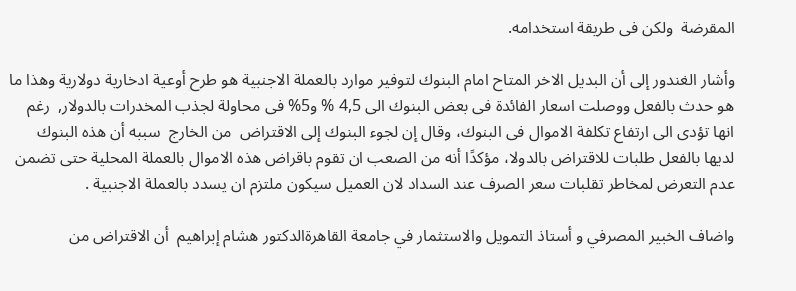المقرضة  ولكن فى طريقة استخدامه.

وأشار الغندور إلى أن البديل الاخر المتاح امام البنوك لتوفير موارد بالعملة الاجنبية هو طرح أوعية ادخارية دولارية وهذا ما هو حدث بالفعل ووصلت اسعار الفائدة فى بعض البنوك الى 4,5 % و5% فى محاولة لجذب المخدرات بالدولار,  رغم انها تؤدى الى ارتفاع تكلفة الاموال فى البنوك، وقال إن لجوء البنوك إلى الاقتراض  من الخارج  سببه أن هذه البنوك لديها بالفعل طلبات للاقتراض بالدولا، مؤكدًا أنه من الصعب ان تقوم باقراض هذه الاموال بالعملة المحلية حتى تضمن عدم التعرض لمخاطر تقلبات سعر الصرف عند السداد لان العميل سيكون ملتزم ان يسدد بالعملة الاجنبية .

واضاف الخبير المصرفي و أستاذ التمويل والاستثمار في جامعة القاهرةالدكتور هشام إبراهيم  أن الاقتراض من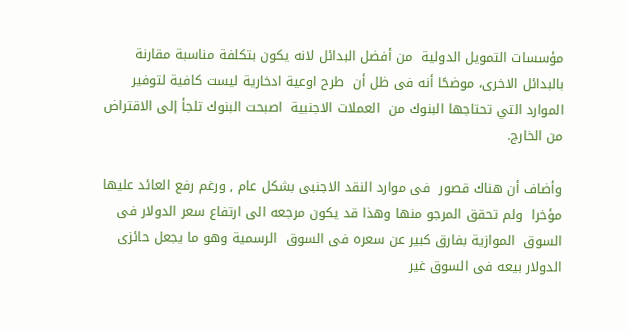مؤسسات التمويل الدولية  من أفضل البدائل لانه يكون بتكلفة مناسبة مقارنة بالبدائل الاخرى، موضحًا أنه فى ظل أن  طرح اوعية ادخارية ليست كافية لتوفير الموارد التي تحتاجها البنوك من  العملات الاجنبية  اصبحت البنوك تلجأ إلى الاقتراض من الخارج.

وأضاف أن هناك قصور  فى موارد النقد الاجنبى بشكل عام , ورغم رفع العائد عليها مؤخرا  ولم تحقق المرجو منها وهذا قد يكون مرجعه الى ارتفاع سعر الدولار فى السوق  الموازية بفارق كبير عن سعره فى السوق  الرسمية وهو ما يجعل حائزى الدولار بيعه فى السوق غير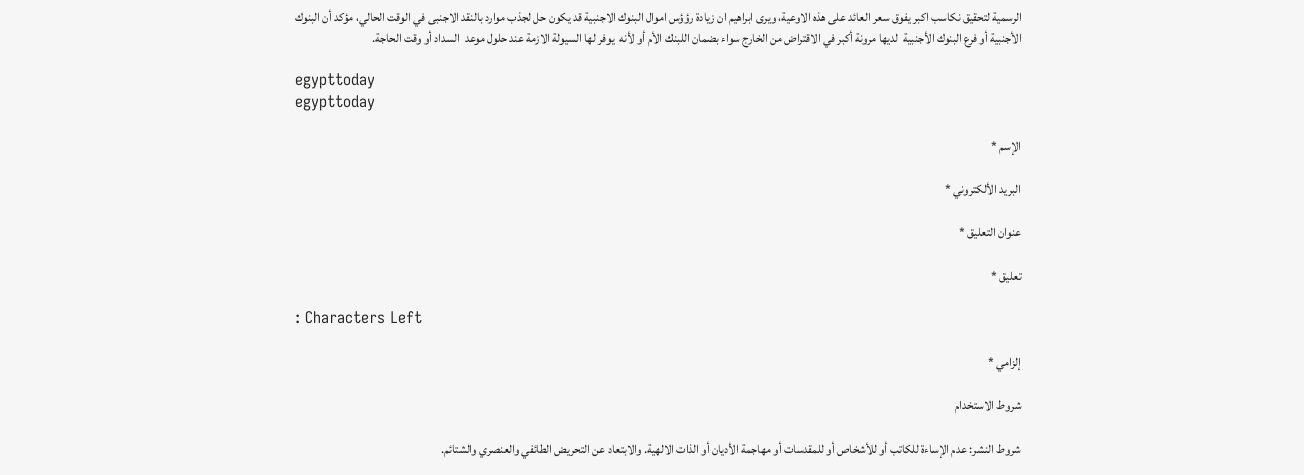الرسمية لتحقيق نكاسب اكبر يفوق سعر العائد على هذه الاوعية، ويرى ابراهيم ان زيادة رؤؤس اموال البنوك الاجنبية قد يكون حل لجذب موارد بالنقد الاجنبى في الوقت الحالي، مؤكد أن البنوك الأجنبية أو فرع البنوك الأجنبية  لديها مرونة أكبر في الاقتراض من الخارج سواء بضمان اللبنك الأم أو لأنه  يوفر لها السيولة الازمة عند حلول موعد  السداد أو وقت الحاجة.

egypttoday
egypttoday

الإسم *

البريد الألكتروني *

عنوان التعليق *

تعليق *

: Characters Left

إلزامي *

شروط الاستخدام

شروط النشر: عدم الإساءة للكاتب أو للأشخاص أو للمقدسات أو مهاجمة الأديان أو الذات الالهية. والابتعاد عن التحريض الطائفي والعنصري والشتائم.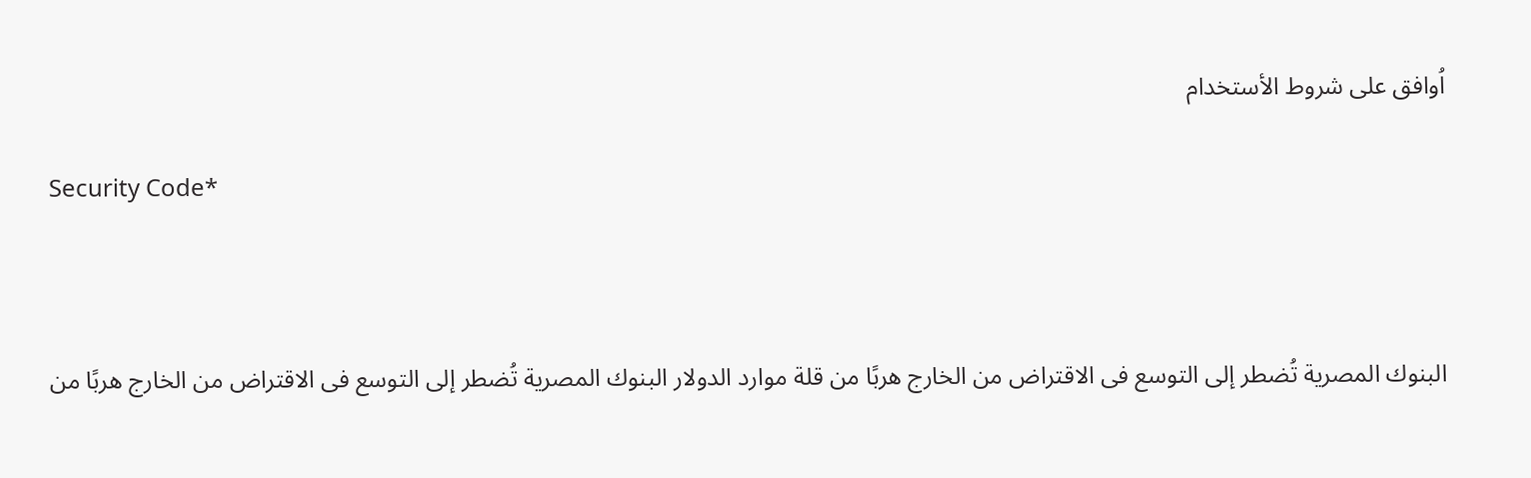اُوافق على شروط الأستخدام

Security Code*



البنوك المصرية تُضطر إلى التوسع فى الاقتراض من الخارج هربًا من قلة موارد الدولار البنوك المصرية تُضطر إلى التوسع فى الاقتراض من الخارج هربًا من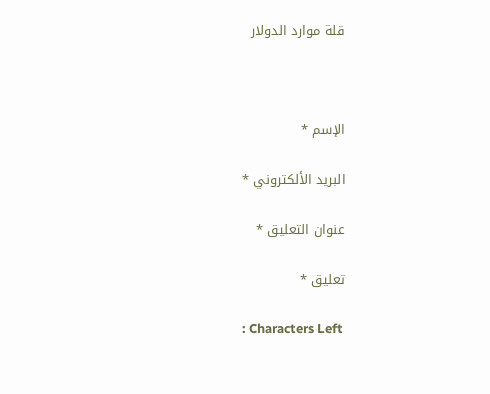قلة موارد الدولار



الإسم *

البريد الألكتروني *

عنوان التعليق *

تعليق *

: Characters Left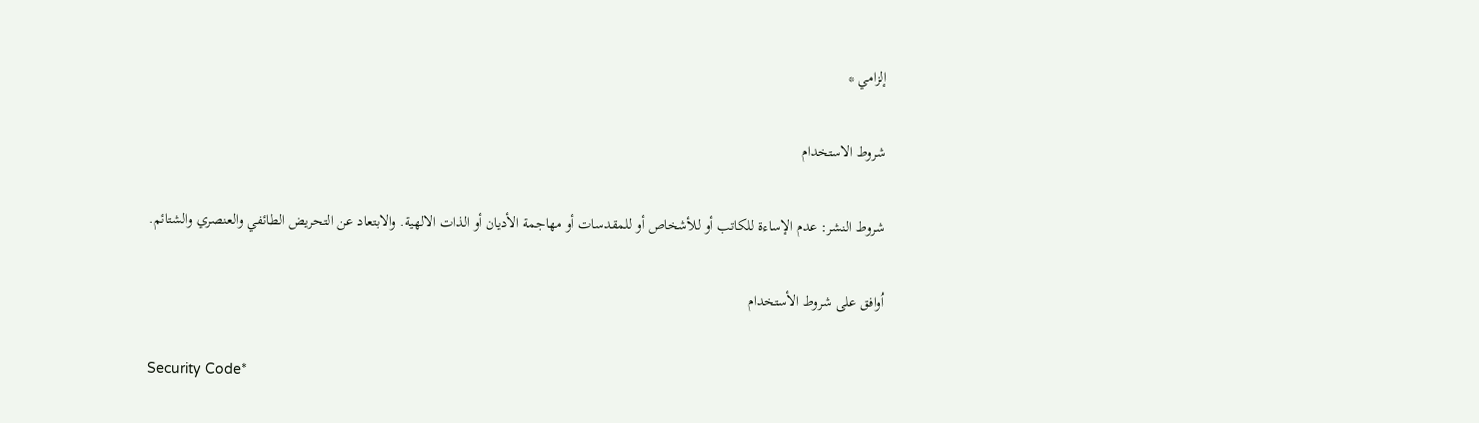إلزامي *

شروط الاستخدام

شروط النشر: عدم الإساءة للكاتب أو للأشخاص أو للمقدسات أو مهاجمة الأديان أو الذات الالهية. والابتعاد عن التحريض الطائفي والعنصري والشتائم.

اُوافق على شروط الأستخدام

Security Code*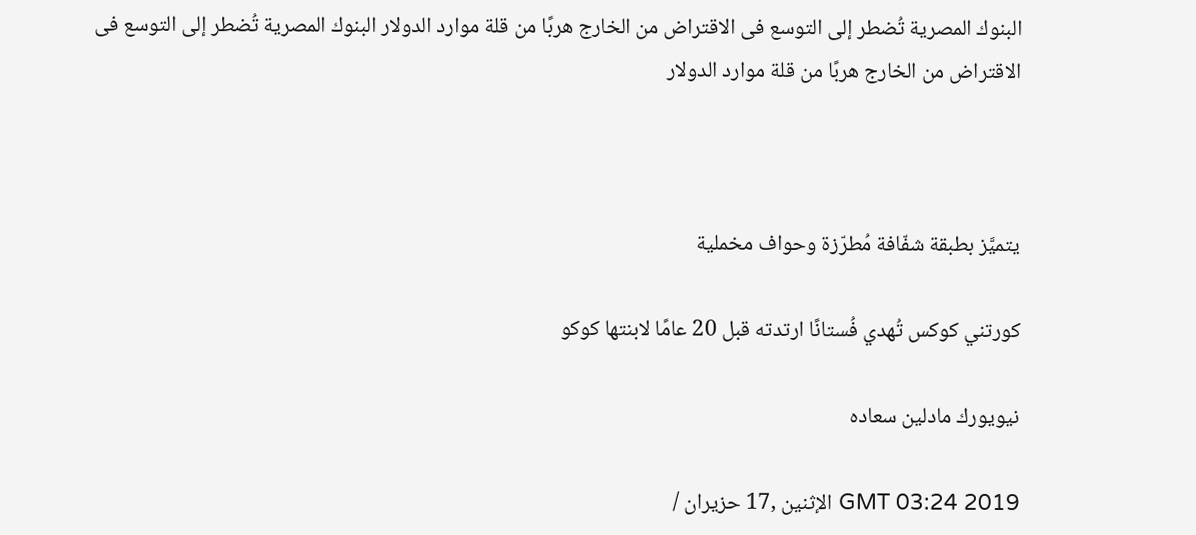البنوك المصرية تُضطر إلى التوسع فى الاقتراض من الخارج هربًا من قلة موارد الدولار البنوك المصرية تُضطر إلى التوسع فى الاقتراض من الخارج هربًا من قلة موارد الدولار



يتميَّز بطبقة شفّافة مُطرّزة وحواف مخملية

كورتني كوكس تُهدي فُستانًا ارتدته قبل 20 عامًا لابنتها كوكو

نيويورك مادلين سعاده

GMT 03:24 2019 الإثنين ,17 حزيران /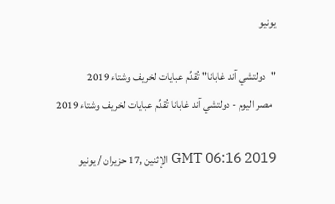يونيو

"دولتشي آند غابانا" تُقدِّم عبايات لخريف وشتاء 2019
  مصر اليوم - دولتشي آند غابانا تُقدِّم عبايات لخريف وشتاء 2019

GMT 06:16 2019 الإثنين ,17 حزيران / يونيو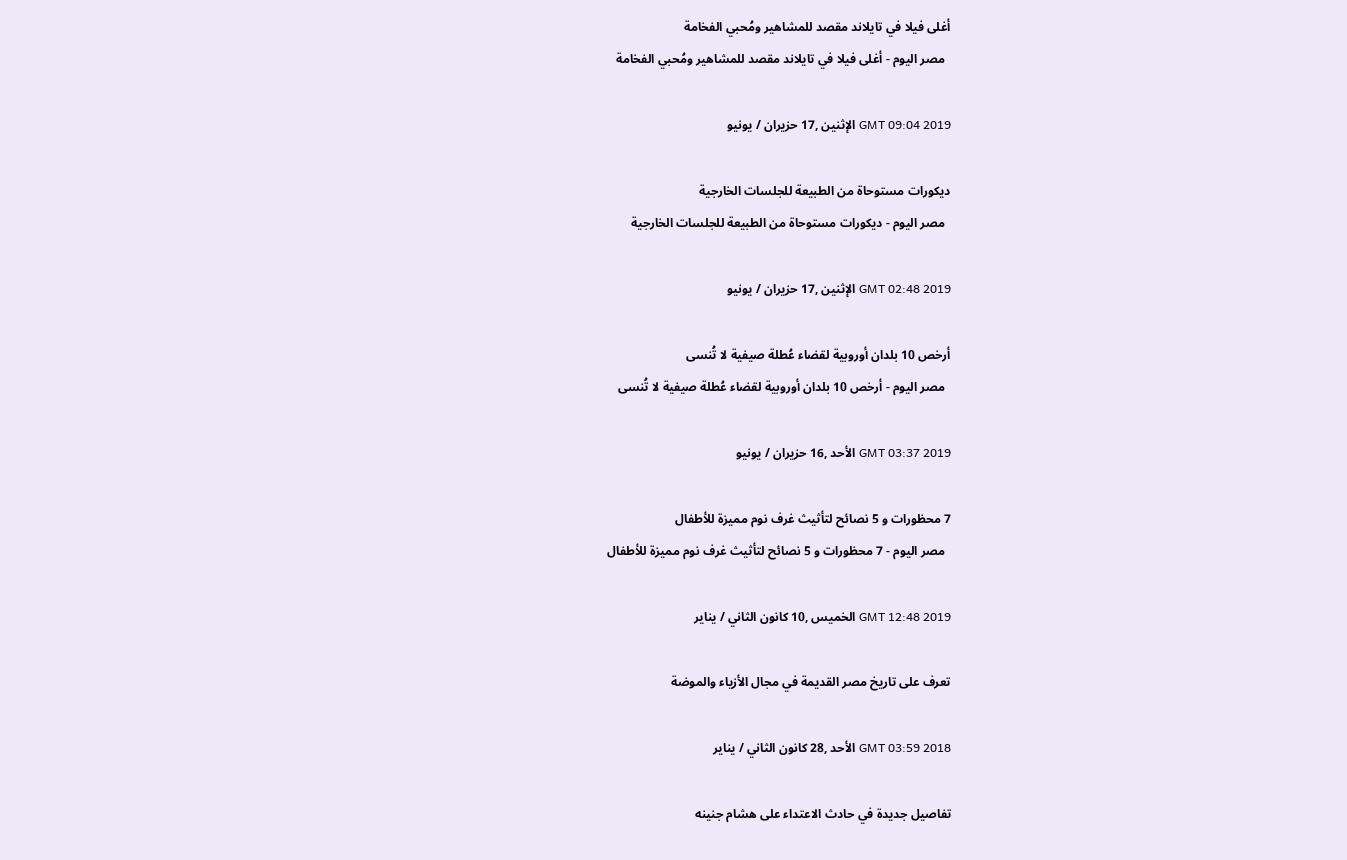أغلى فيلا في تايلاند مقصد للمشاهير ومُحبي الفخامة
  مصر اليوم - أغلى فيلا في تايلاند مقصد للمشاهير ومُحبي الفخامة

GMT 09:04 2019 الإثنين ,17 حزيران / يونيو

ديكورات مستوحاة من الطبيعة للجلسات الخارجية
  مصر اليوم - ديكورات مستوحاة من الطبيعة للجلسات الخارجية

GMT 02:48 2019 الإثنين ,17 حزيران / يونيو

أرخص 10 بلدان أوروبية لقضاء عُطلة صيفية لا تُنسى
  مصر اليوم - أرخص 10 بلدان أوروبية لقضاء عُطلة صيفية لا تُنسى

GMT 03:37 2019 الأحد ,16 حزيران / يونيو

7 محظورات و 5 نصائح لتأثيث غرف نوم مميزة للأطفال
  مصر اليوم - 7 محظورات و 5 نصائح لتأثيث غرف نوم مميزة للأطفال

GMT 12:48 2019 الخميس ,10 كانون الثاني / يناير

تعرف على تاريخ مصر القديمة في مجال الأزياء والموضة

GMT 03:59 2018 الأحد ,28 كانون الثاني / يناير

تفاصيل جديدة في حادث الاعتداء على هشام جنينه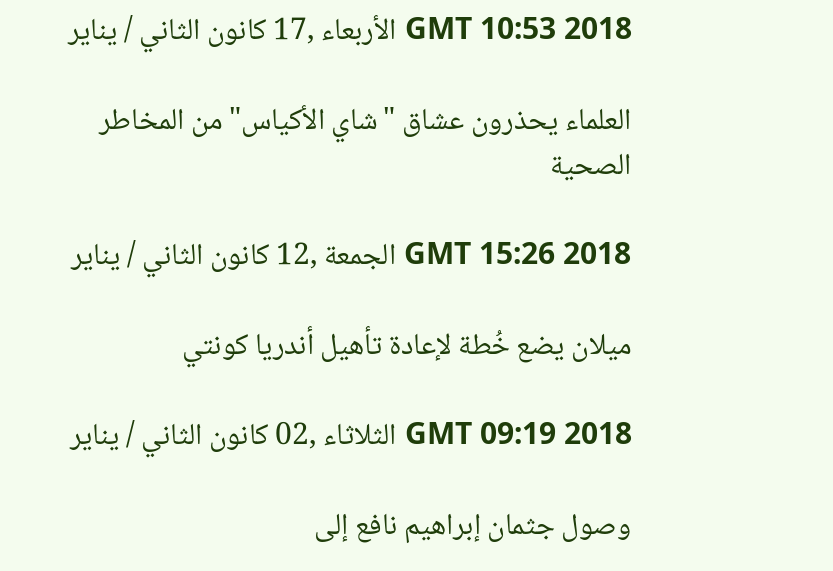GMT 10:53 2018 الأربعاء ,17 كانون الثاني / يناير

العلماء يحذرون عشاق "شاي الأكياس" من المخاطر الصحية

GMT 15:26 2018 الجمعة ,12 كانون الثاني / يناير

ميلان يضع خُطة لإعادة تأهيل أندريا كونتي

GMT 09:19 2018 الثلاثاء ,02 كانون الثاني / يناير

وصول جثمان إبراهيم نافع إلى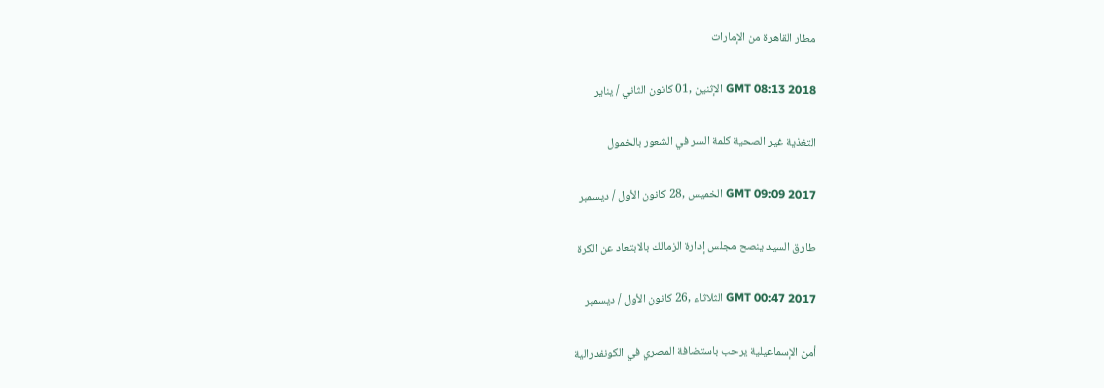مطار القاهرة من الإمارات

GMT 08:13 2018 الإثنين ,01 كانون الثاني / يناير

التغذية غير الصحية كلمة السر في الشعور بالخمول

GMT 09:09 2017 الخميس ,28 كانون الأول / ديسمبر

طارق السيد ينصح مجلس إدارة الزمالك بالابتعاد عن الكرة

GMT 00:47 2017 الثلاثاء ,26 كانون الأول / ديسمبر

أمن الإسماعيلية يرحب باستضافة المصري في الكونفدرالية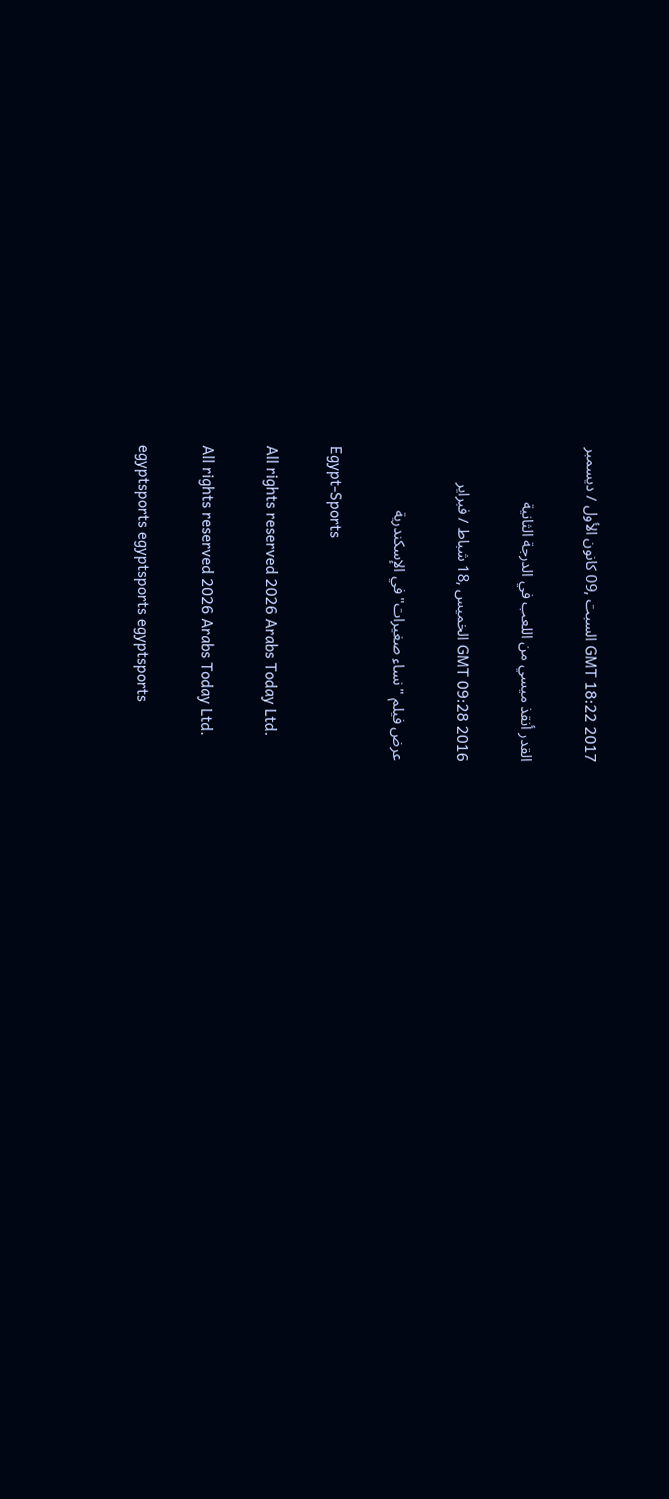GMT 18:22 2017 السبت ,09 كانون الأول / ديسمبر

القدر أنقذ ميسي من اللعب في الدرجة الثانية

GMT 09:28 2016 الخميس ,18 شباط / فبراير

عرض فيلم "نساء صغيرات" في الإسكندرية

Egypt-Sports

All rights reserved 2026 Arabs Today Ltd.

All rights reserved 2026 Arabs Today Ltd.

egyptsports egyptsports egyptsports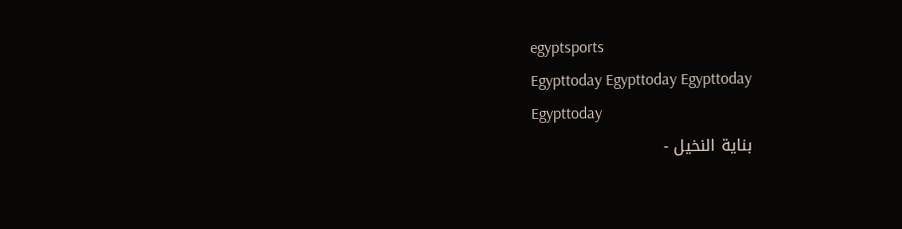egyptsports
Egypttoday Egypttoday Egypttoday
Egypttoday
بناية النخيل -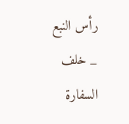رأس النبع _ خلف السفارة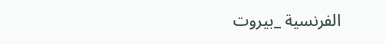الفرنسية _بيروت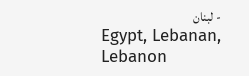- لبنان
Egypt, Lebanan, Lebanon